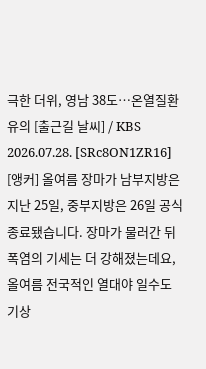극한 더위, 영남 38도…온열질환 유의 [출근길 날씨] / KBS 2026.07.28. [SRc8ON1ZR16]
[앵커] 올여름 장마가 남부지방은 지난 25일, 중부지방은 26일 공식 종료됐습니다. 장마가 물러간 뒤 폭염의 기세는 더 강해졌는데요, 올여름 전국적인 열대야 일수도 기상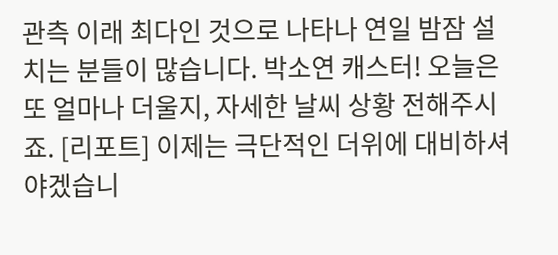관측 이래 최다인 것으로 나타나 연일 밤잠 설치는 분들이 많습니다. 박소연 캐스터! 오늘은 또 얼마나 더울지, 자세한 날씨 상황 전해주시죠. [리포트] 이제는 극단적인 더위에 대비하셔야겠습니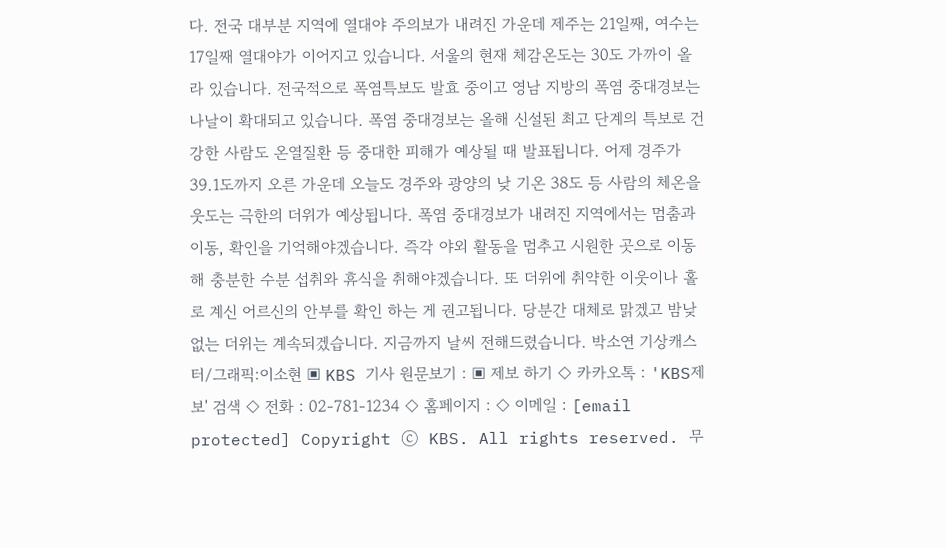다. 전국 대부분 지역에 열대야 주의보가 내려진 가운데 제주는 21일째, 여수는 17일째 열대야가 이어지고 있습니다. 서울의 현재 체감온도는 30도 가까이 올라 있습니다. 전국적으로 폭염특보도 발효 중이고 영남 지방의 폭염 중대경보는 나날이 확대되고 있습니다. 폭염 중대경보는 올해 신설된 최고 단계의 특보로 건강한 사람도 온열질환 등 중대한 피해가 예상될 때 발표됩니다. 어제 경주가 39.1도까지 오른 가운데 오늘도 경주와 광양의 낮 기온 38도 등 사람의 체온을 웃도는 극한의 더위가 예상됩니다. 폭염 중대경보가 내려진 지역에서는 멈춤과 이동, 확인을 기억해야겠습니다. 즉각 야외 활동을 멈추고 시원한 곳으로 이동해 충분한 수분 섭취와 휴식을 취해야겠습니다. 또 더위에 취약한 이웃이나 홀로 계신 어르신의 안부를 확인 하는 게 권고됩니다. 당분간 대체로 맑겠고 밤낮없는 더위는 계속되겠습니다. 지금까지 날씨 전해드렸습니다. 박소연 기상캐스터/그래픽:이소현 ▣ KBS 기사 원문보기 : ▣ 제보 하기 ◇ 카카오톡 : 'KBS제보' 검색 ◇ 전화 : 02-781-1234 ◇ 홈페이지 : ◇ 이메일 : [email protected] Copyright ⓒ KBS. All rights reserved. 무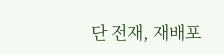단 전재, 재배포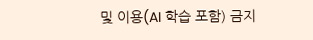및 이용(AI 학습 포함) 금지